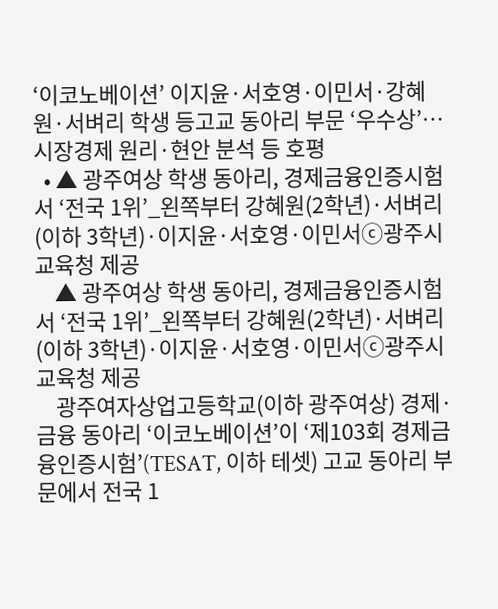‘이코노베이션’ 이지윤·서호영·이민서·강혜원·서벼리 학생 등고교 동아리 부문 ‘우수상’…시장경제 원리·현안 분석 등 호평
  • ▲ 광주여상 학생 동아리, 경제금융인증시험서 ‘전국 1위’_왼쪽부터 강혜원(2학년)·서벼리(이하 3학년)·이지윤·서호영·이민서ⓒ광주시교육청 제공
    ▲ 광주여상 학생 동아리, 경제금융인증시험서 ‘전국 1위’_왼쪽부터 강혜원(2학년)·서벼리(이하 3학년)·이지윤·서호영·이민서ⓒ광주시교육청 제공
    광주여자상업고등학교(이하 광주여상) 경제·금융 동아리 ‘이코노베이션’이 ‘제103회 경제금융인증시험’(TESAT, 이하 테셋) 고교 동아리 부문에서 전국 1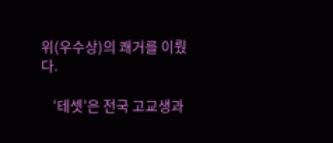위(우수상)의 쾌거를 이뤘다.

    ‘테셋’은 전국 고교생과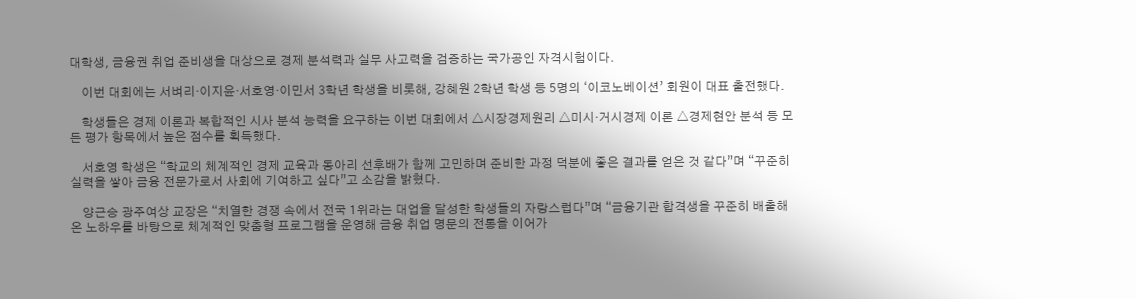대학생, 금융권 취업 준비생을 대상으로 경제 분석력과 실무 사고력을 검증하는 국가공인 자격시험이다.

    이번 대회에는 서벼리·이지윤·서호영·이민서 3학년 학생을 비롯해, 강혜원 2학년 학생 등 5명의 ‘이코노베이션’ 회원이 대표 출전했다.

    학생들은 경제 이론과 복합적인 시사 분석 능력을 요구하는 이번 대회에서 △시장경제원리 △미시·거시경제 이론 △경제현안 분석 등 모든 평가 항목에서 높은 점수를 획득했다.

    서호영 학생은 “학교의 체계적인 경제 교육과 동아리 선후배가 함께 고민하며 준비한 과정 덕분에 좋은 결과를 얻은 것 같다”며 “꾸준히 실력을 쌓아 금융 전문가로서 사회에 기여하고 싶다”고 소감을 밝혔다.

    양근승 광주여상 교장은 “치열한 경쟁 속에서 전국 1위라는 대업을 달성한 학생들의 자랑스럽다”며 “금융기관 합격생을 꾸준히 배출해 온 노하우를 바탕으로 체계적인 맞춤형 프로그램을 운영해 금융 취업 명문의 전통을 이어가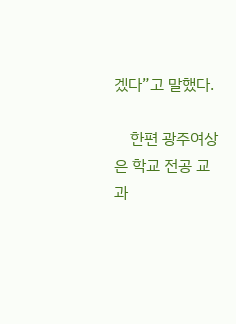겠다”고 말했다.

    한편 광주여상은 학교 전공 교과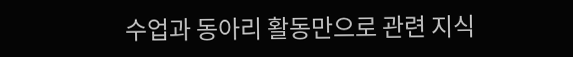수업과 동아리 활동만으로 관련 지식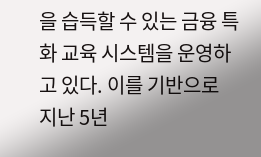을 습득할 수 있는 금융 특화 교육 시스템을 운영하고 있다. 이를 기반으로 지난 5년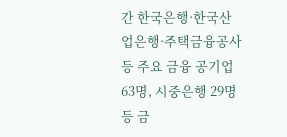간 한국은행·한국산업은행·주택금융공사 등 주요 금융 공기업 63명, 시중은행 29명 등 금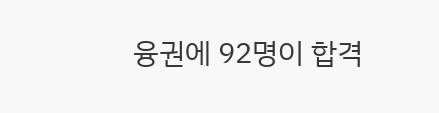융권에 92명이 합격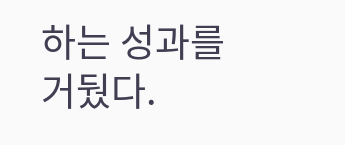하는 성과를 거뒀다.